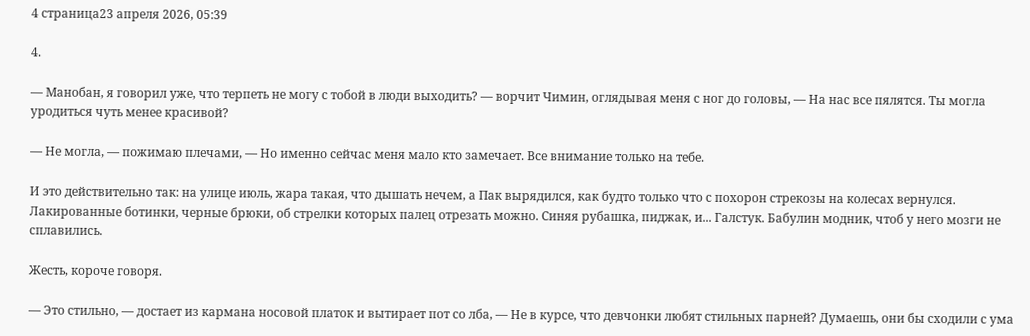4 страница23 апреля 2026, 05:39

4.

— Манобан, я говорил уже, что терпеть не могу с тобой в люди выходить? — ворчит Чимин, оглядывая меня с ног до головы, — На нас все пялятся. Ты могла уродиться чуть менее красивой?

— Не могла, — пожимаю плечами, — Но именно сейчас меня мало кто замечает. Все внимание только на тебе.

И это действительно так: на улице июль, жара такая, что дышать нечем, а Пак вырядился, как будто только что с похорон стрекозы на колесах вернулся. Лакированные ботинки, черные брюки, об стрелки которых палец отрезать можно. Синяя рубашка, пиджак, и... Галстук. Бабулин модник, чтоб у него мозги не сплавились.

Жесть, короче говоря.

— Это стильно, — достает из кармана носовой платок и вытирает пот со лба, — Не в курсе, что девчонки любят стильных парней? Думаешь, они бы сходили с ума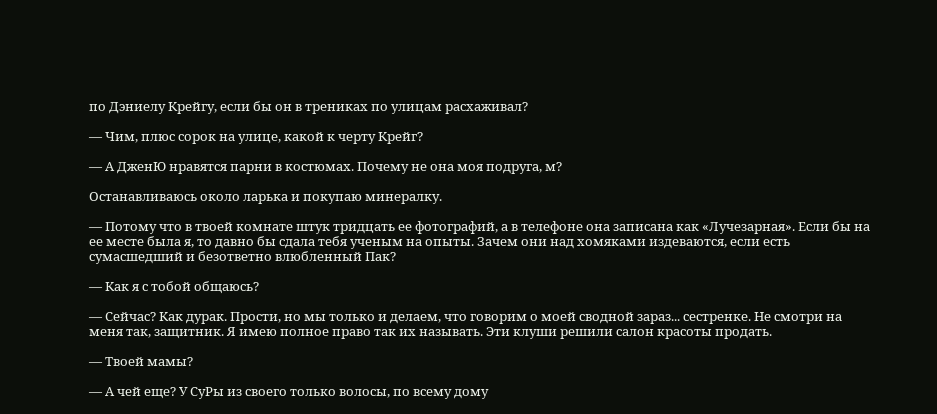по Дэниелу Крейгу, если бы он в трениках по улицам расхаживал?

— Чим, плюс сорок на улице, какой к черту Крейг?

— А ДженЮ нравятся парни в костюмах. Почему не она моя подруга, м?

Останавливаюсь около ларька и покупаю минералку.

— Потому что в твоей комнате штук тридцать ее фотографий, а в телефоне она записана как «Лучезарная». Если бы на ее месте была я, то давно бы сдала тебя ученым на опыты. Зачем они над хомяками издеваются, если есть сумасшедший и безответно влюбленный Пак?

— Как я с тобой общаюсь?

— Сейчас? Как дурак. Прости, но мы только и делаем, что говорим о моей сводной зараз... сестренке. Не смотри на меня так, защитник. Я имею полное право так их называть. Эти клуши решили салон красоты продать.

— Твоей мамы?

— А чей еще? У СуРы из своего только волосы, по всему дому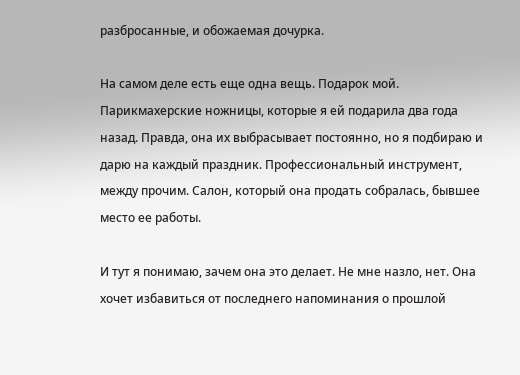разбросанные, и обожаемая дочурка.

На самом деле есть еще одна вещь. Подарок мой. Парикмахерские ножницы, которые я ей подарила два года назад. Правда, она их выбрасывает постоянно, но я подбираю и дарю на каждый праздник. Профессиональный инструмент, между прочим. Салон, который она продать собралась, бывшее место ее работы.

И тут я понимаю, зачем она это делает. Не мне назло, нет. Она хочет избавиться от последнего напоминания о прошлой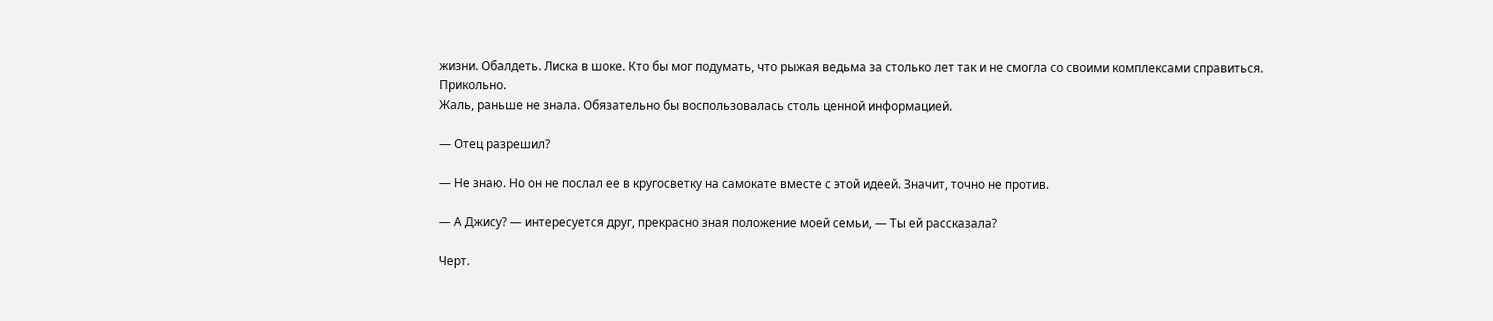жизни. Обалдеть. Лиска в шоке. Кто бы мог подумать, что рыжая ведьма за столько лет так и не смогла со своими комплексами справиться.
Прикольно.
Жаль, раньше не знала. Обязательно бы воспользовалась столь ценной информацией.

— Отец разрешил?

— Не знаю. Но он не послал ее в кругосветку на самокате вместе с этой идеей. Значит, точно не против.

— А Джису? — интересуется друг, прекрасно зная положение моей семьи, — Ты ей рассказала?

Черт.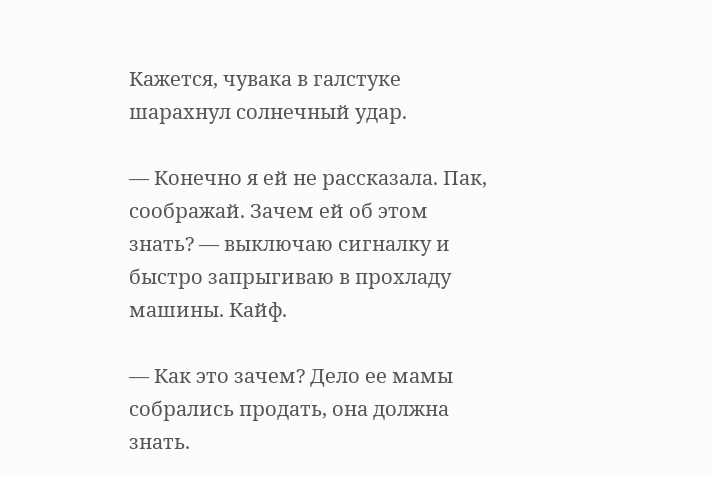Кажется, чувака в галстуке шарахнул солнечный удар.

— Конечно я ей не рассказала. Пак, соображай. Зачем ей об этом знать? — выключаю сигналку и быстро запрыгиваю в прохладу машины. Кайф.

— Как это зачем? Дело ее мамы собрались продать, она должна знать.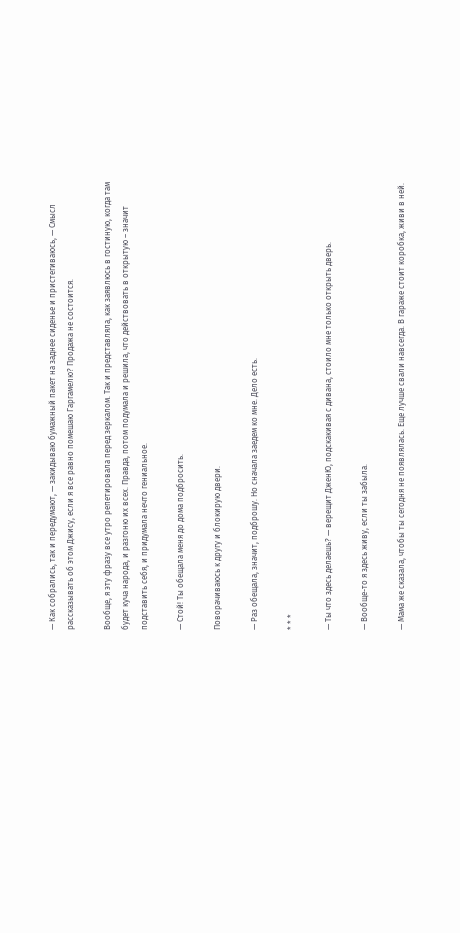— Как собрались, так и передумают, — закидываю бумажный пакет на заднее сиденье и пристегиваюсь, — Смысл рассказывать об этом Джису, если я все равно помешаю Гаргамелю? Продажа не состоится.

Вообще, я эту фразу все утро репетировала перед зеркалом. Так и представляла, как заявлюсь в гостиную, когда там будет куча народа, и разгоню их всех. Правда, потом подумала и решила, что действовать в открытую – значит подставить себя, и придумала нечто гениальное.

— Стой! Ты обещала меня до дома подбросить.

Поворачиваюсь к другу и блокирую двери.

— Раз обещала, значит, подброшу. Но сначала заедем ко мне. Дело есть.

* * *

— Ты что здесь делаешь? — верещит ДженЮ, подскакивая с дивана, стоило мне только открыть дверь.

— Вообще-то я здесь живу, если ты забыла.

— Мама же сказала, чтобы ты сегодня не появлялась. Еще лучше свали навсегда. В гараже стоит коробка, живи в ней.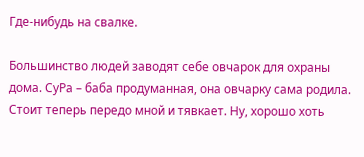Где-нибудь на свалке.

Большинство людей заводят себе овчарок для охраны дома. СуРа – баба продуманная, она овчарку сама родила. Стоит теперь передо мной и тявкает. Ну, хорошо хоть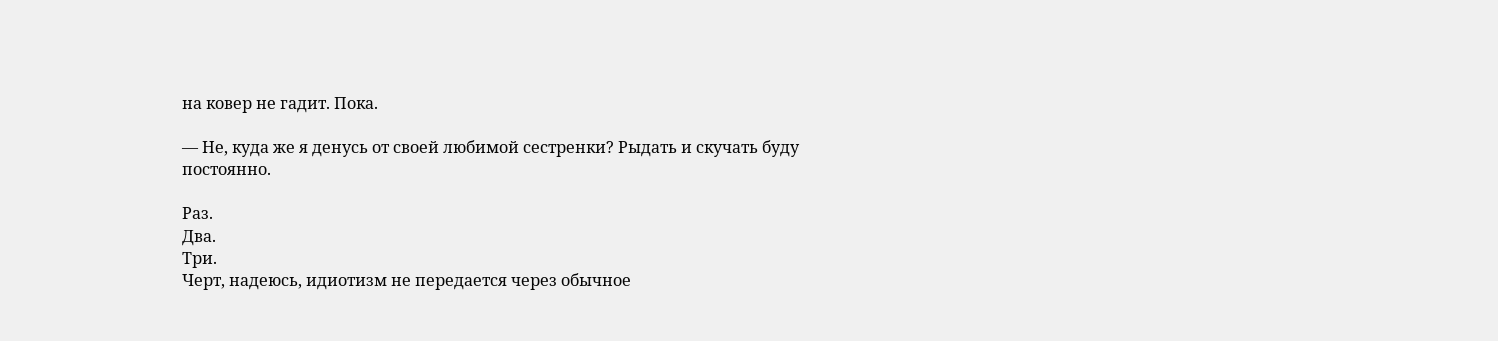на ковер не гадит. Пока.

— Не, куда же я денусь от своей любимой сестренки? Рыдать и скучать буду постоянно.

Раз.
Два.
Три.
Черт, надеюсь, идиотизм не передается через обычное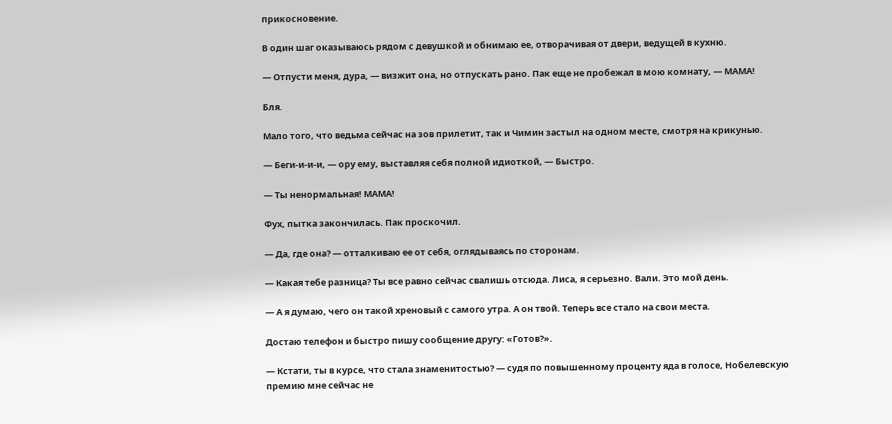прикосновение.

В один шаг оказываюсь рядом с девушкой и обнимаю ее, отворачивая от двери, ведущей в кухню.

— Отпусти меня, дура, — визжит она, но отпускать рано. Пак еще не пробежал в мою комнату, — МАМА!

Бля.

Мало того, что ведьма сейчас на зов прилетит, так и Чимин застыл на одном месте, смотря на крикунью.

— Беги-и-и-и, — ору ему, выставляя себя полной идиоткой, — Быстро.

— Ты ненормальная! МАМА!

Фух, пытка закончилась. Пак проскочил.

— Да, где она? — отталкиваю ее от себя, оглядываясь по сторонам.

— Какая тебе разница? Ты все равно сейчас свалишь отсюда. Лиса, я серьезно. Вали. Это мой день.

— А я думаю, чего он такой хреновый с самого утра. А он твой. Теперь все стало на свои места.

Достаю телефон и быстро пишу сообщение другу: «Готов?».

— Кстати, ты в курсе, что стала знаменитостью? — судя по повышенному проценту яда в голосе, Нобелевскую премию мне сейчас не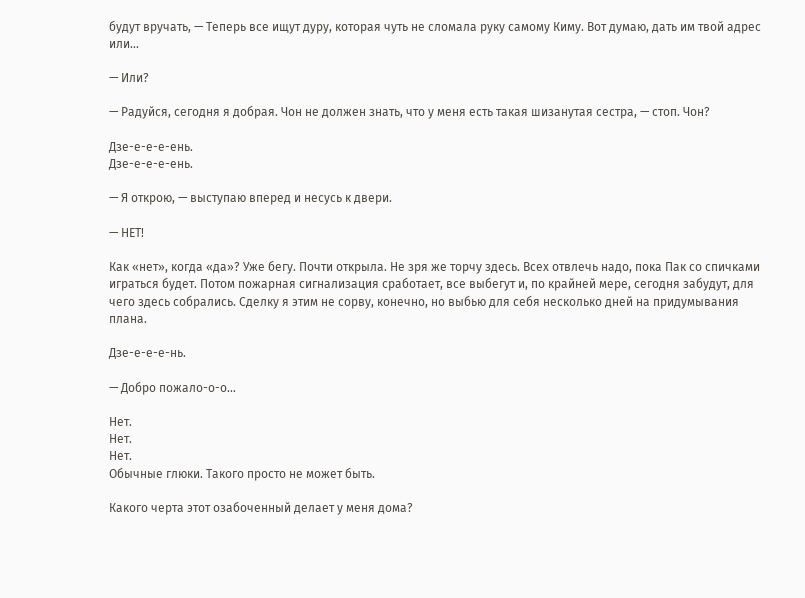будут вручать, — Теперь все ищут дуру, которая чуть не сломала руку самому Киму. Вот думаю, дать им твой адрес или...

— Или?

— Радуйся, сегодня я добрая. Чон не должен знать, что у меня есть такая шизанутая сестра, — стоп. Чон?

Дзе-е-е-е-ень.
Дзе-е-е-е-ень.

— Я открою, — выступаю вперед и несусь к двери.

— НЕТ!

Как «нет», когда «да»? Уже бегу. Почти открыла. Не зря же торчу здесь. Всех отвлечь надо, пока Пак со спичками играться будет. Потом пожарная сигнализация сработает, все выбегут и, по крайней мере, сегодня забудут, для чего здесь собрались. Сделку я этим не сорву, конечно, но выбью для себя несколько дней на придумывания плана.

Дзе-е-е-е-нь.

— Добро пожало-о-о...

Нет.
Нет.
Нет.
Обычные глюки. Такого просто не может быть.

Какого черта этот озабоченный делает у меня дома?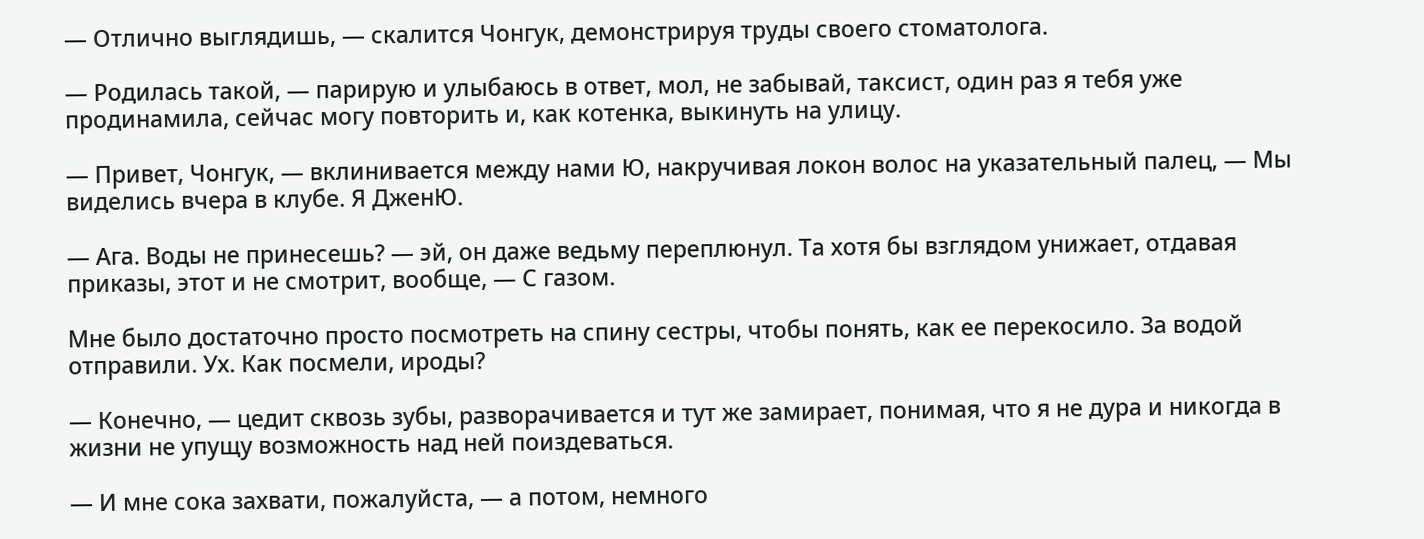— Отлично выглядишь, — скалится Чонгук, демонстрируя труды своего стоматолога.

— Родилась такой, — парирую и улыбаюсь в ответ, мол, не забывай, таксист, один раз я тебя уже продинамила, сейчас могу повторить и, как котенка, выкинуть на улицу.

— Привет, Чонгук, — вклинивается между нами Ю, накручивая локон волос на указательный палец, — Мы виделись вчера в клубе. Я ДженЮ.

— Ага. Воды не принесешь? — эй, он даже ведьму переплюнул. Та хотя бы взглядом унижает, отдавая приказы, этот и не смотрит, вообще, — С газом.

Мне было достаточно просто посмотреть на спину сестры, чтобы понять, как ее перекосило. За водой отправили. Ух. Как посмели, ироды?

— Конечно, — цедит сквозь зубы, разворачивается и тут же замирает, понимая, что я не дура и никогда в жизни не упущу возможность над ней поиздеваться.

— И мне сока захвати, пожалуйста, — а потом, немного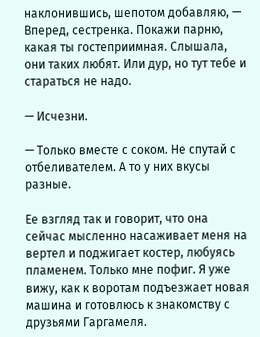наклонившись, шепотом добавляю, — Вперед, сестренка. Покажи парню, какая ты гостеприимная. Слышала, они таких любят. Или дур, но тут тебе и стараться не надо.

— Исчезни.

— Только вместе с соком. Не спутай с отбеливателем. А то у них вкусы разные.

Ее взгляд так и говорит, что она сейчас мысленно насаживает меня на вертел и поджигает костер, любуясь пламенем. Только мне пофиг. Я уже вижу, как к воротам подъезжает новая машина и готовлюсь к знакомству с друзьями Гаргамеля.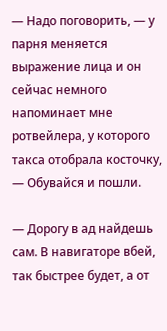— Надо поговорить, — у парня меняется выражение лица и он сейчас немного напоминает мне ротвейлера, у которого такса отобрала косточку, — Обувайся и пошли.

— Дорогу в ад найдешь сам. В навигаторе вбей, так быстрее будет, а от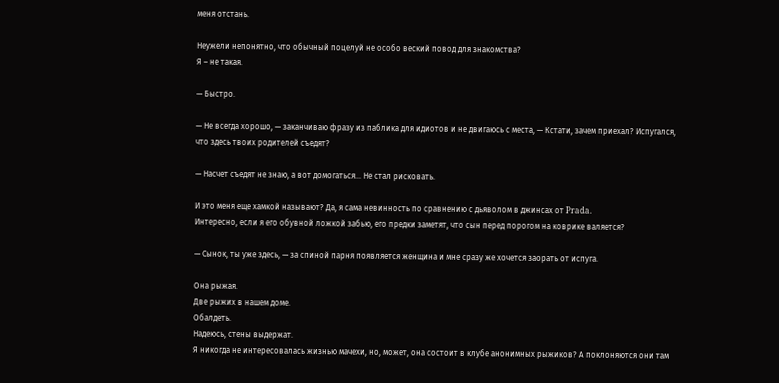меня отстань.

Неужели непонятно, что обычный поцелуй не особо веский повод для знакомства?
Я – не такая.

— Быстро.

— Не всегда хорошо, — заканчиваю фразу из паблика для идиотов и не двигаюсь с места, — Кстати, зачем приехал? Испугался, что здесь твоих родителей съедят?

— Насчет съедят не знаю, а вот домогаться... Не стал рисковать.

И это меня еще хамкой называют? Да, я сама невинность по сравнению с дьяволом в джинсах от Prada.
Интересно, если я его обувной ложкой забью, его предки заметят, что сын перед порогом на коврике валяется?

— Сынок, ты уже здесь, — за спиной парня появляется женщина и мне сразу же хочется заорать от испуга.

Она рыжая.
Две рыжих в нашем доме.
Обалдеть.
Надеюсь, стены выдержат.
Я никогда не интересовалась жизнью мачехи, но, может, она состоит в клубе анонимных рыжиков? А поклоняются они там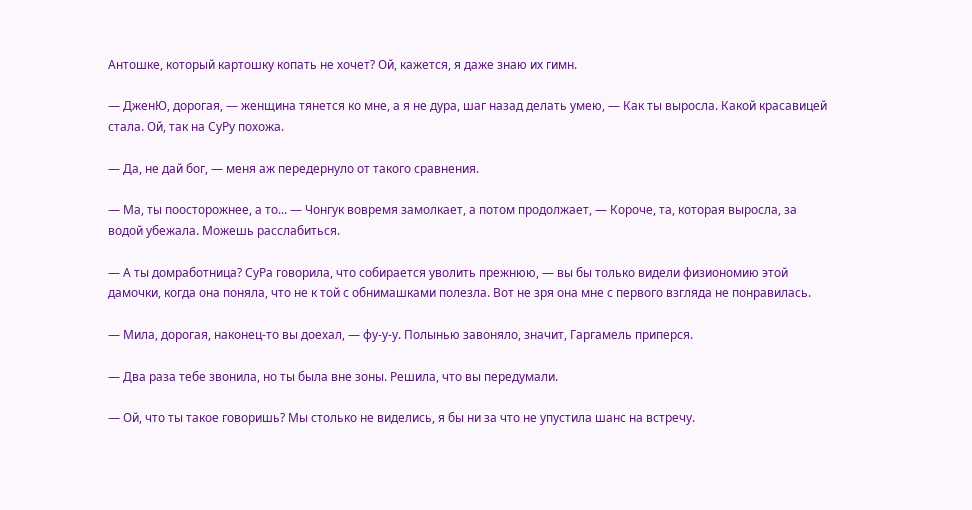Антошке, который картошку копать не хочет? Ой, кажется, я даже знаю их гимн.

— ДженЮ, дорогая, — женщина тянется ко мне, а я не дура, шаг назад делать умею, — Как ты выросла. Какой красавицей стала. Ой, так на СуРу похожа.

— Да, не дай бог, — меня аж передернуло от такого сравнения.

— Ма, ты поосторожнее, а то... — Чонгук вовремя замолкает, а потом продолжает, — Короче, та, которая выросла, за водой убежала. Можешь расслабиться.

— А ты домработница? СуРа говорила, что собирается уволить прежнюю, — вы бы только видели физиономию этой дамочки, когда она поняла, что не к той с обнимашками полезла. Вот не зря она мне с первого взгляда не понравилась.

— Мила, дорогая, наконец-то вы доехал, — фу-у-у. Полынью завоняло, значит, Гаргамель приперся.

— Два раза тебе звонила, но ты была вне зоны. Решила, что вы передумали.

— Ой, что ты такое говоришь? Мы столько не виделись, я бы ни за что не упустила шанс на встречу.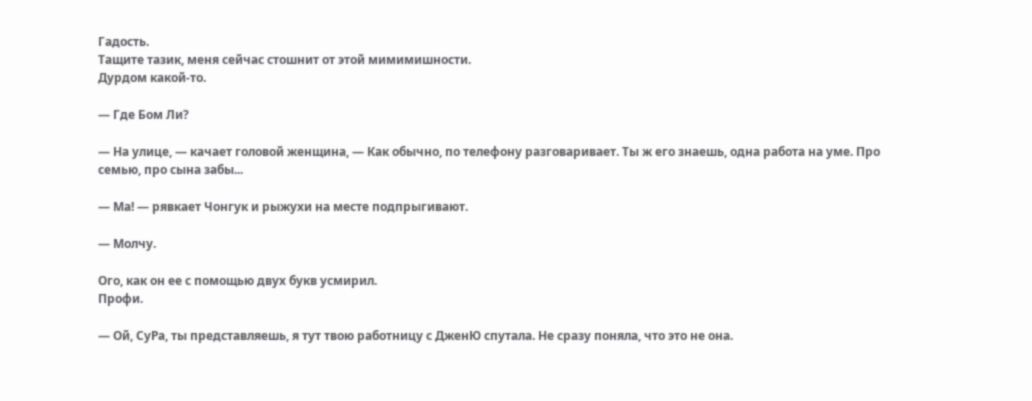Гадость.
Тащите тазик, меня сейчас стошнит от этой мимимишности.
Дурдом какой-то.

— Где Бом Ли?

— На улице, — качает головой женщина, — Как обычно, по телефону разговаривает. Ты ж его знаешь, одна работа на уме. Про семью, про сына забы...

— Ма! — рявкает Чонгук и рыжухи на месте подпрыгивают.

— Молчу.

Ого, как он ее с помощью двух букв усмирил.
Профи.

— Ой, СуРа, ты представляешь, я тут твою работницу с ДженЮ спутала. Не сразу поняла, что это не она.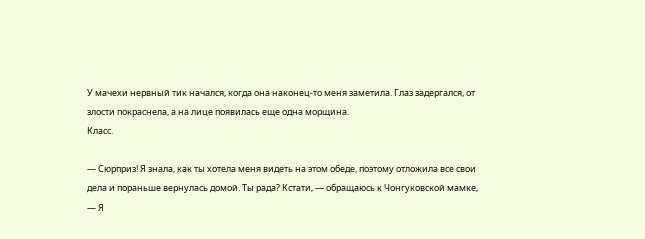У мачехи нервный тик начался, когда она наконец-то меня заметила. Глаз задергался, от злости покраснела, а на лице появилась еще одна морщина.
Класс.

— Сюрприз! Я знала, как ты хотела меня видеть на этом обеде, поэтому отложила все свои дела и пораньше вернулась домой. Ты рада? Кстати, — обращаюсь к Чонгуковской мамке, — Я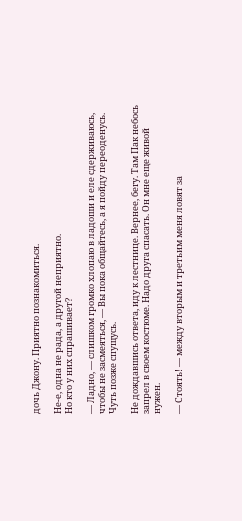дочь Джону. Приятно познакомиться.

Не-е, одна не рада, а другой неприятно.
Но кто у них спрашивает?

— Ладно, — слишком громко хлопаю в ладоши и еле сдерживаюсь, чтобы не засмеяться, — Вы пока общайтесь, а я пойду переоденусь. Чуть позже спущусь.

Не дождавшись ответа, иду к лестнице. Вернее, бегу. Там Пак небось запрел в своем костюме. Надо друга спасать. Он мне еще живой нужен.

— Стоять! — между вторым и третьим меня ловят за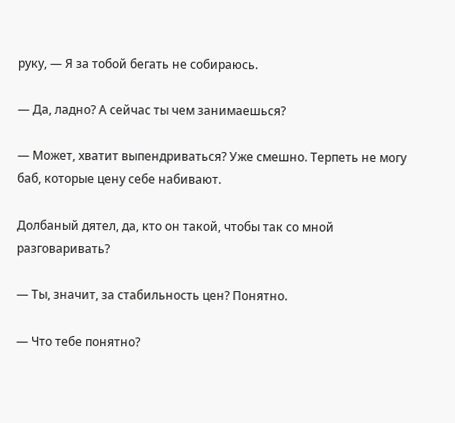руку, — Я за тобой бегать не собираюсь.

— Да, ладно? А сейчас ты чем занимаешься?

— Может, хватит выпендриваться? Уже смешно. Терпеть не могу баб, которые цену себе набивают.

Долбаный дятел, да, кто он такой, чтобы так со мной разговаривать?

— Ты, значит, за стабильность цен? Понятно.

— Что тебе понятно?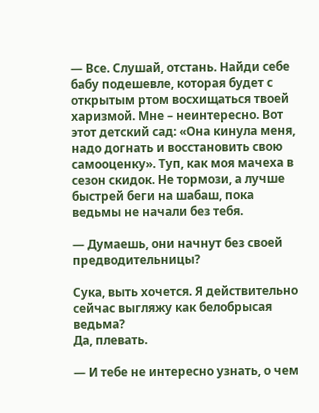— Все. Слушай, отстань. Найди себе бабу подешевле, которая будет с открытым ртом восхищаться твоей харизмой. Мне – неинтересно. Вот этот детский сад: «Она кинула меня, надо догнать и восстановить свою самооценку». Туп, как моя мачеха в сезон скидок. Не тормози, а лучше быстрей беги на шабаш, пока ведьмы не начали без тебя.

— Думаешь, они начнут без своей предводительницы?

Сука, выть хочется. Я действительно сейчас выгляжу как белобрысая ведьма?
Да, плевать.

— И тебе не интересно узнать, о чем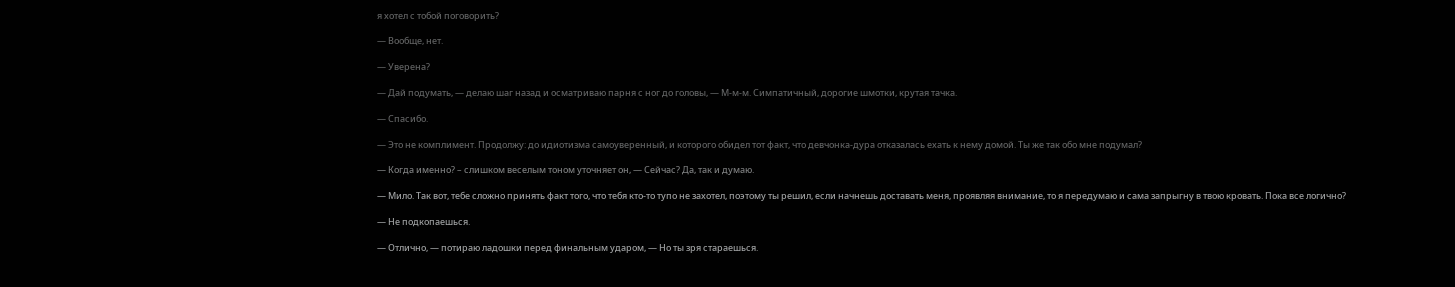я хотел с тобой поговорить?

— Вообще, нет.

— Уверена?

— Дай подумать, — делаю шаг назад и осматриваю парня с ног до головы, — М-м-м. Симпатичный, дорогие шмотки, крутая тачка.

— Спасибо.

— Это не комплимент. Продолжу: до идиотизма самоуверенный, и которого обидел тот факт, что девчонка-дура отказалась ехать к нему домой. Ты же так обо мне подумал?

— Когда именно? – слишком веселым тоном уточняет он, — Сейчас? Да, так и думаю.

— Мило. Так вот, тебе сложно принять факт того, что тебя кто-то тупо не захотел, поэтому ты решил, если начнешь доставать меня, проявляя внимание, то я передумаю и сама запрыгну в твою кровать. Пока все логично?

— Не подкопаешься.

— Отлично, — потираю ладошки перед финальным ударом, — Но ты зря стараешься.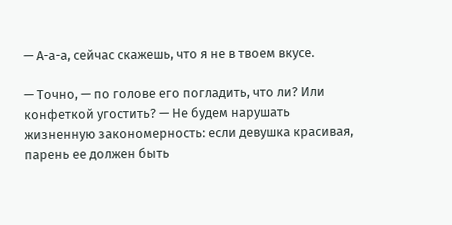— А-а-а, сейчас скажешь, что я не в твоем вкусе.

— Точно, — по голове его погладить, что ли? Или конфеткой угостить? — Не будем нарушать жизненную закономерность: если девушка красивая, парень ее должен быть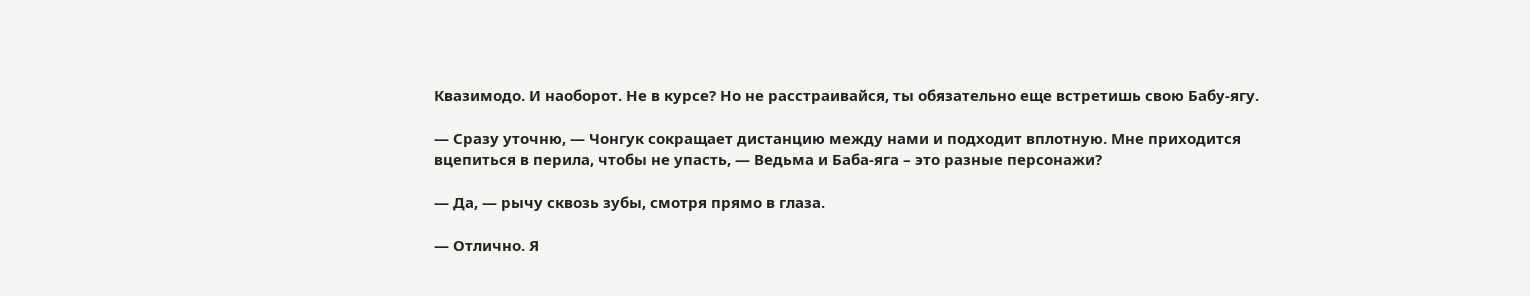Квазимодо. И наоборот. Не в курсе? Но не расстраивайся, ты обязательно еще встретишь свою Бабу-ягу.

— Сразу уточню, — Чонгук сокращает дистанцию между нами и подходит вплотную. Мне приходится вцепиться в перила, чтобы не упасть, — Ведьма и Баба-яга – это разные персонажи?

— Да, — рычу сквозь зубы, смотря прямо в глаза.

— Отлично. Я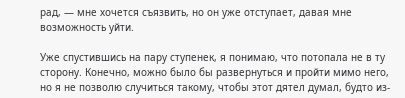рад, — мне хочется съязвить, но он уже отступает, давая мне возможность уйти.

Уже спустившись на пару ступенек, я понимаю, что потопала не в ту сторону. Конечно, можно было бы развернуться и пройти мимо него, но я не позволю случиться такому, чтобы этот дятел думал, будто из-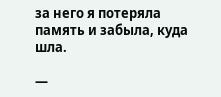за него я потеряла память и забыла, куда шла.

—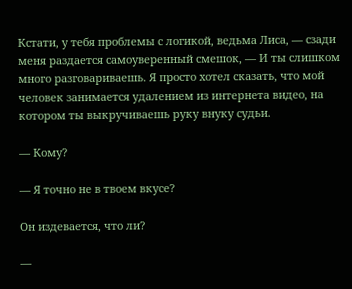Кстати, у тебя проблемы с логикой, ведьма Лиса, — сзади меня раздается самоуверенный смешок, — И ты слишком много разговариваешь. Я просто хотел сказать, что мой человек занимается удалением из интернета видео, на котором ты выкручиваешь руку внуку судьи.

— Кому?

— Я точно не в твоем вкусе?

Он издевается, что ли?

—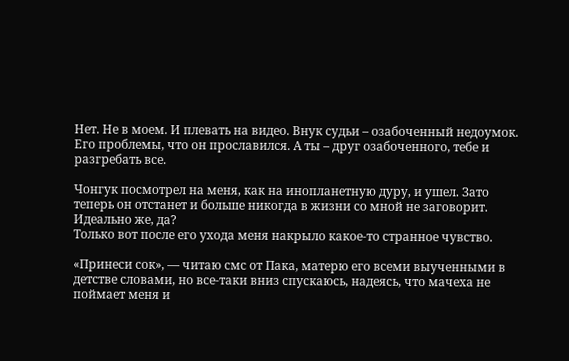Нет. Не в моем. И плевать на видео. Внук судьи – озабоченный недоумок. Его проблемы, что он прославился. А ты – друг озабоченного, тебе и разгребать все.

Чонгук посмотрел на меня, как на инопланетную дуру, и ушел. Зато теперь он отстанет и больше никогда в жизни со мной не заговорит. Идеально же, да?
Только вот после его ухода меня накрыло какое-то странное чувство.

«Принеси сок», — читаю смс от Пака, матерю его всеми выученными в детстве словами, но все-таки вниз спускаюсь, надеясь, что мачеха не поймает меня и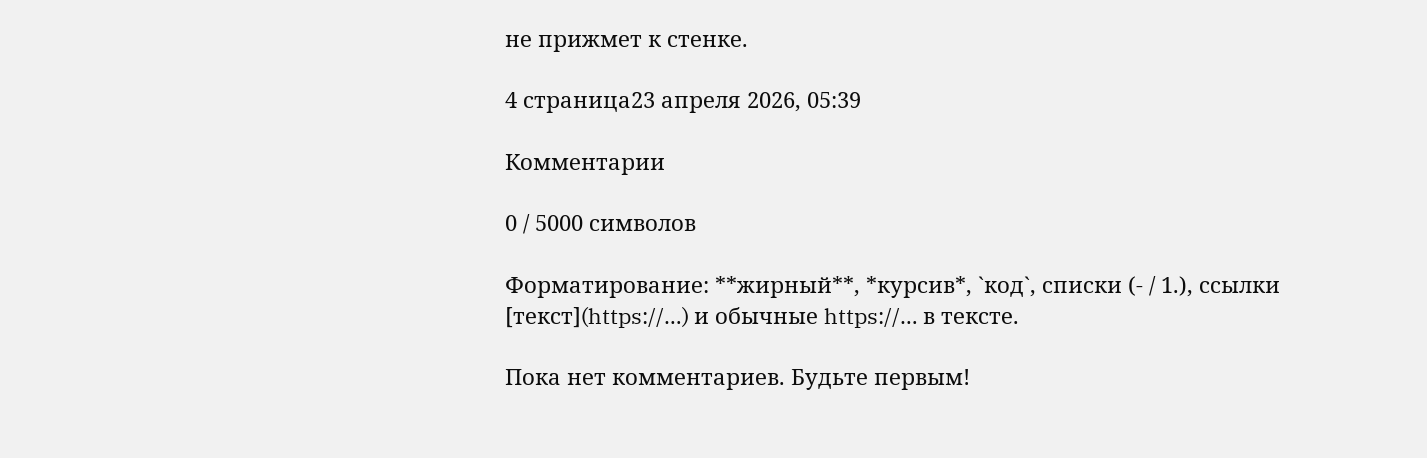не прижмет к стенке.

4 страница23 апреля 2026, 05:39

Комментарии

0 / 5000 символов

Форматирование: **жирный**, *курсив*, `код`, списки (- / 1.), ссылки [текст](https://…) и обычные https://… в тексте.

Пока нет комментариев. Будьте первым!